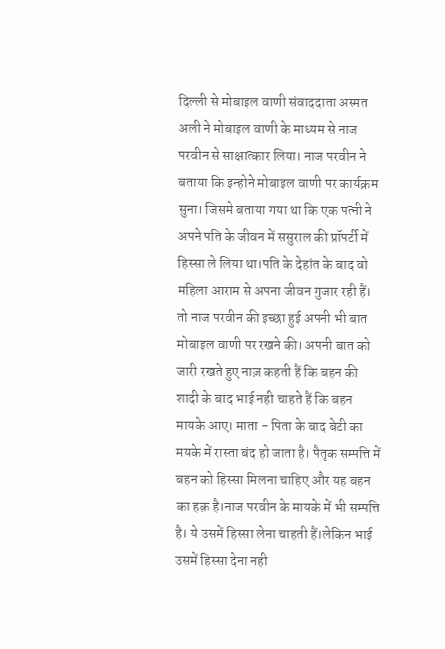दिल्ली से मोबाइल वाणी संवाददाता अस्मत अली ने मोबाइल वाणी के माध्यम से नाज परवीन से साक्षात्कार लिया। नाज परवीन ने बताया कि इन्होने मोबाइल वाणी पर कार्यक्रम सुना। जिसमे बताया गया था कि एक पत्नी ने अपने पति के जीवन में ससुराल की प्रॉपर्टी में हिस्सा ले लिया था।पति के देहांत के बाद वो महिला आराम से अपना जीवन गुजार रही हैं। तो नाज परवीन की इच्छा हुई अपनी भी बात मोबाइल वाणी पर रखने की। अपनी बात को जारी रखते हुए नाज़ कहती हैं कि बहन की शादी के बाद भाई नही चाहते हैं कि बहन मायके आए। माता - पिता के बाद बेटी का मयके में रास्ता बंद हो जाता है। पैतृक सम्पत्ति में बहन को हिस्सा मिलना चाहिए और यह बहन का हक़ है।नाज परवीन के मायके में भी सम्पत्ति है। ये उसमें हिस्सा लेना चाहती हैं।लेकिन भाई उसमें हिस्सा देना नही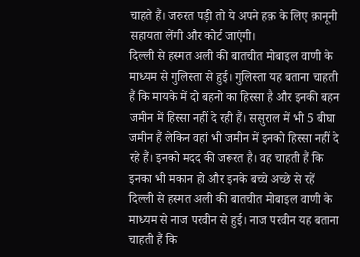चाहते हैं। जरुरत पड़ी तो ये अपने हक़ के लिए क़ानूनी सहायता लेंगी और कोर्ट जाएंगी।
दिल्ली से हस्मत अली की बातचीत मोबाइल वाणी के माध्यम से गुलिस्ता से हुई। गुलिस्ता यह बताना चाहती हैं कि मायके में दो बहनो का हिस्सा है और इनकी बहन जमीन में हिस्सा नहीं दे रही हैं। ससुराल में भी 5 बीघा जमीन हैं लेकिन वहां भी जमीन में इनको हिस्सा नहीं दे रहे हैं। इनको मदद की जरूरत है। वह चाहती हैं कि इनका भी मकान हो और इनके बच्चे अच्छे से रहें
दिल्ली से हस्मत अली की बातचीत मोबाइल वाणी के माध्यम से नाज परवीन से हुई। नाज परवीन यह बताना चाहती हैं कि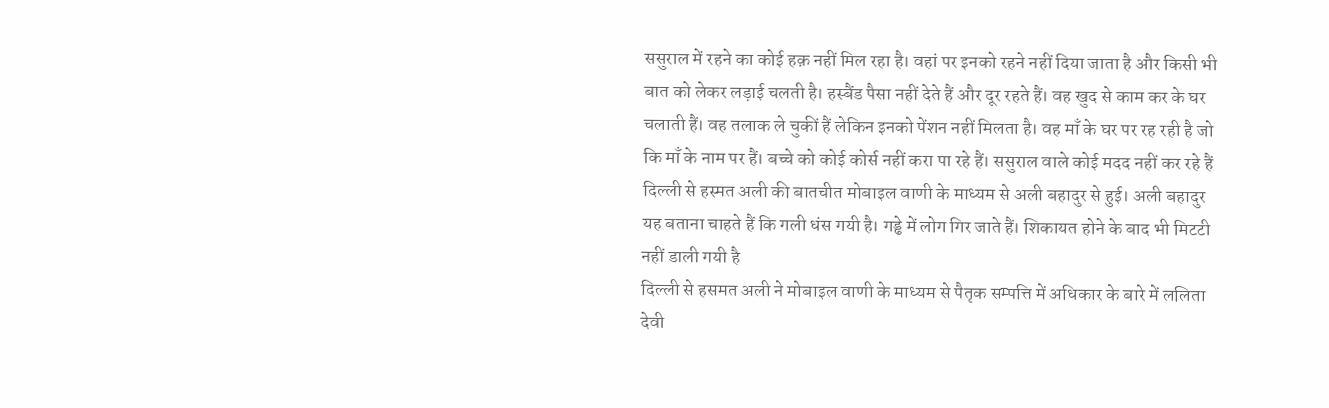ससुराल में रहने का कोई हक़ नहीं मिल रहा है। वहां पर इनको रहने नहीं दिया जाता है और किसी भी बात को लेकर लड़ाई चलती है। हस्बैंड पैसा नहीं देते हैं और दूर रहते हैं। वह खुद से काम कर के घर चलाती हैं। वह तलाक ले चुकीं हैं लेकिन इनको पेंशन नहीं मिलता है। वह माँ के घर पर रह रही है जो कि माँ के नाम पर हैं। बच्चे को कोई कोर्स नहीं करा पा रहे हैं। ससुराल वाले कोई मदद नहीं कर रहे हैं
दिल्ली से हस्मत अली की बातचीत मोबाइल वाणी के माध्यम से अली बहादुर से हुई। अली बहादुर यह बताना चाहते हैं कि गली धंस गयी है। गड्ढे में लोग गिर जाते हैं। शिकायत होने के बाद भी मिटटी नहीं डाली गयी है
दिल्ली से हसमत अली ने मोबाइल वाणी के माध्यम से पैतृक सम्पत्ति में अधिकार के बारे में ललिता देवी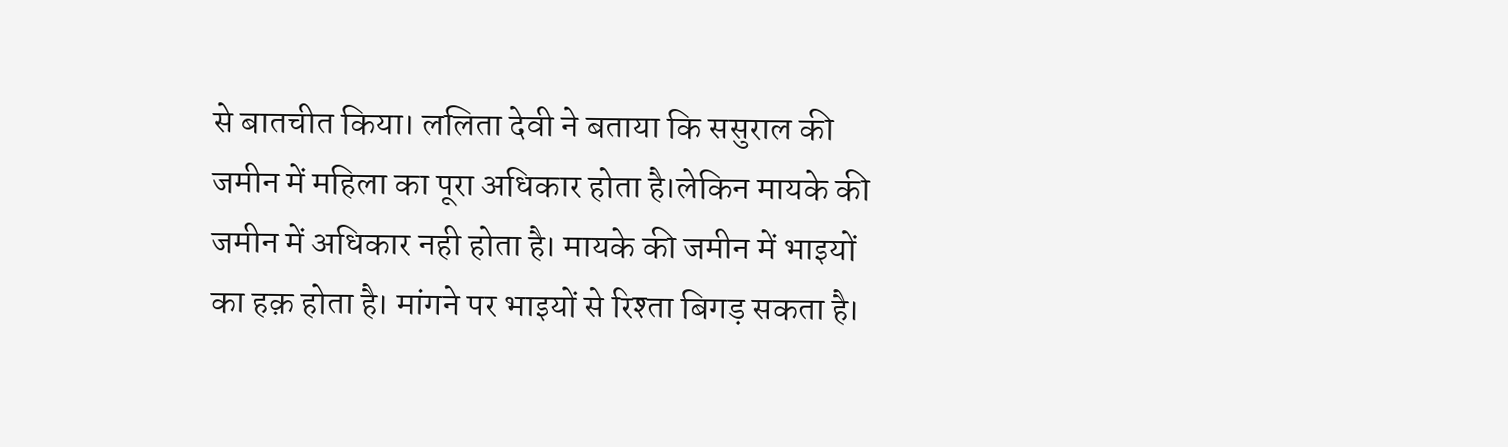से बातचीत किया। ललिता देवी ने बताया कि ससुराल की जमीन में महिला का पूरा अधिकार होता है।लेकिन मायके की जमीन में अधिकार नही होता है। मायके की जमीन में भाइयों का हक़ होता है। मांगने पर भाइयों से रिश्ता बिगड़ सकता है।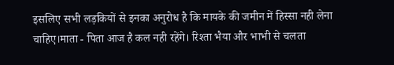इसलिए सभी लड़कियों से इनका अनुरोध है कि मायके की जमीन में हिस्सा नही लेना चाहिए।माता - पिता आज है कल नही रहेंगे। रिश्ता भैया और भाभी से चलता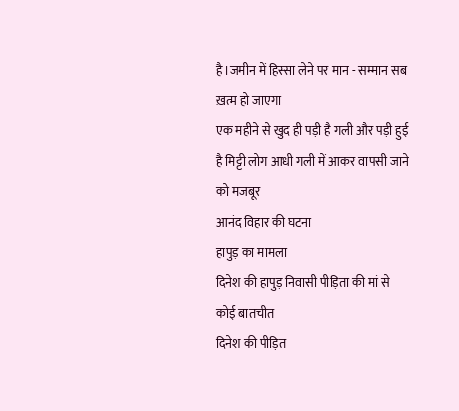है।जमीन में हिस्सा लेने पर मान - सम्मान सब ख़त्म हो जाएगा
एक महीने से खुद ही पड़ी है गली और पड़ी हुई है मिट्टी लोग आधी गली में आकर वापसी जाने को मजबूर
आनंद विहार की घटना
हापुड़ का मामला
दिनेश की हापुड़ निवासी पीड़िता की मां से कोई बातचीत
दिनेश की पीड़ित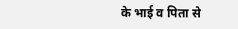के भाई व पिता से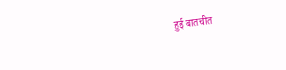हुई बातचीत